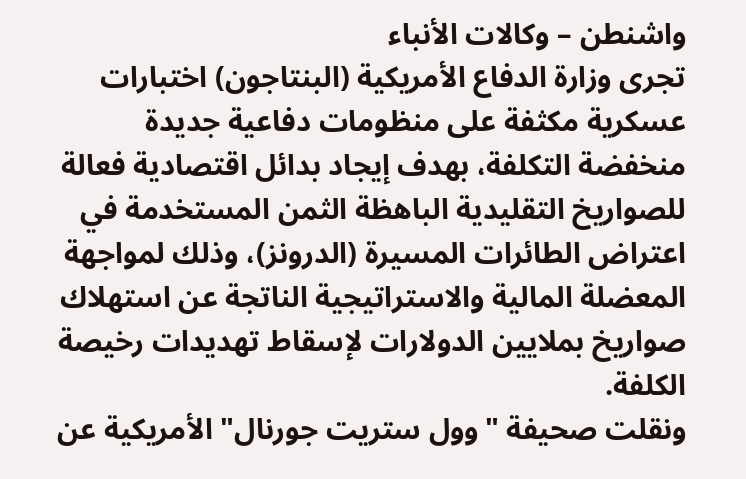واشنطن – وكالات الأنباء
تجرى وزارة الدفاع الأمريكية (البنتاجون) اختبارات عسكرية مكثفة على منظومات دفاعية جديدة منخفضة التكلفة، بهدف إيجاد بدائل اقتصادية فعالة للصواريخ التقليدية الباهظة الثمن المستخدمة في اعتراض الطائرات المسيرة (الدرونز)، وذلك لمواجهة المعضلة المالية والاستراتيجية الناتجة عن استهلاك صواريخ بملايين الدولارات لإسقاط تهديدات رخيصة الكلفة.
ونقلت صحيفة "وول ستريت جورنال" الأمريكية عن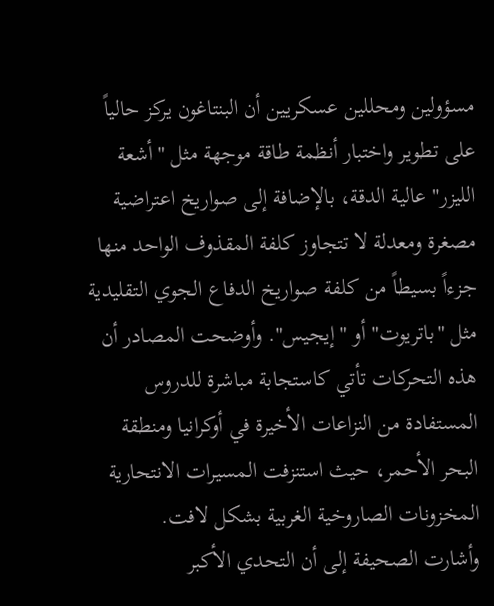مسؤولين ومحللين عسكريين أن البنتاغون يركز حالياً على تطوير واختبار أنظمة طاقة موجهة مثل "أشعة الليزر" عالية الدقة، بالإضافة إلى صواريخ اعتراضية مصغرة ومعدلة لا تتجاوز كلفة المقذوف الواحد منها جزءاً بسيطاً من كلفة صواريخ الدفاع الجوي التقليدية مثل "باتريوت" أو "إيجيس". وأوضحت المصادر أن هذه التحركات تأتي كاستجابة مباشرة للدروس المستفادة من النزاعات الأخيرة في أوكرانيا ومنطقة البحر الأحمر، حيث استنزفت المسيرات الانتحارية المخزونات الصاروخية الغربية بشكل لافت.
وأشارت الصحيفة إلى أن التحدي الأكبر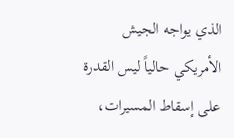الذي يواجه الجيش الأمريكي حالياً ليس القدرة على إسقاط المسيرات،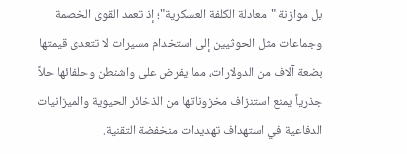بل موازنة "معادلة الكلفة العسكرية"؛ إذ تعمد القوى الخصمة وجماعات مثل الحوثيين إلى استخدام مسيرات لا تتعدى قيمتها بضعة آلاف من الدولارات، مما يفرض على واشنطن وحلفائها حلاً جذرياً يمنع استنزاف مخزوناتها من الذخائر الحيوية والميزانيات الدفاعية في استهداف تهديدات منخفضة التقنية.